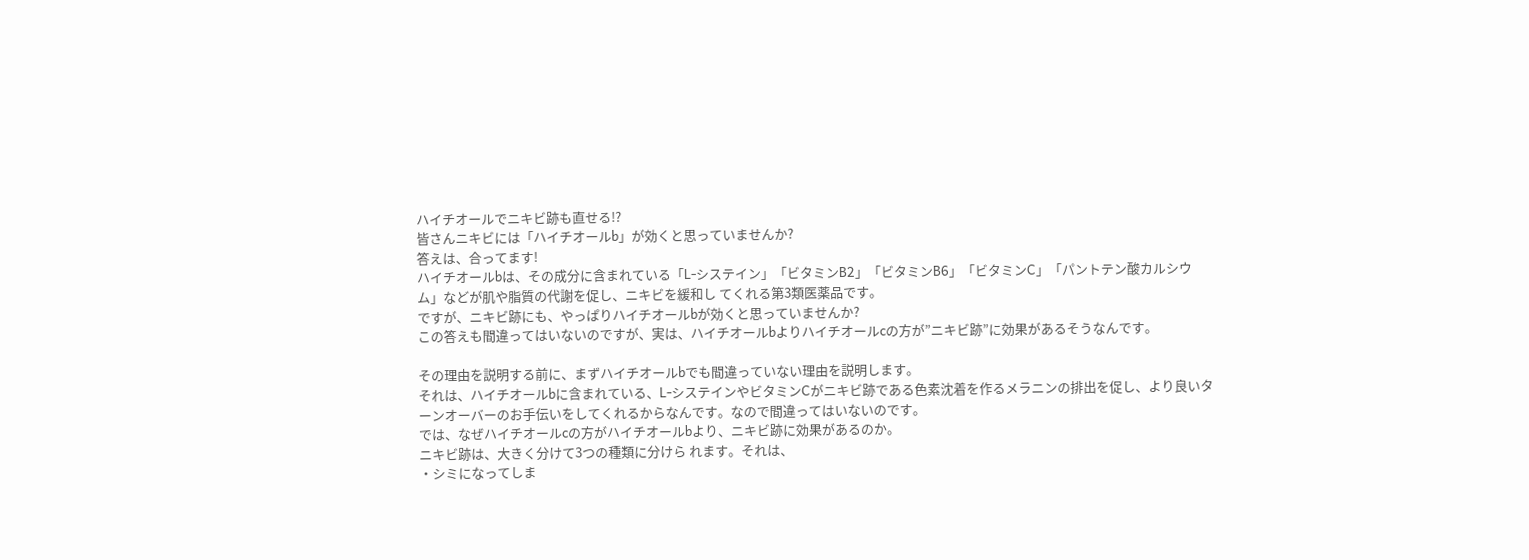ハイチオールでニキビ跡も直せる!?
皆さんニキビには「ハイチオールb」が効くと思っていませんか?
答えは、合ってます!
ハイチオールbは、その成分に含まれている「L-システイン」「ビタミンB2」「ビタミンB6」「ビタミンC」「パントテン酸カルシウム」などが肌や脂質の代謝を促し、ニキビを緩和し てくれる第3類医薬品です。
ですが、ニキビ跡にも、やっぱりハイチオールbが効くと思っていませんか?
この答えも間違ってはいないのですが、実は、ハイチオールbよりハイチオールcの方が”ニキビ跡”に効果があるそうなんです。

その理由を説明する前に、まずハイチオールbでも間違っていない理由を説明します。
それは、ハイチオールbに含まれている、L-システインやビタミンCがニキビ跡である色素沈着を作るメラニンの排出を促し、より良いターンオーバーのお手伝いをしてくれるからなんです。なので間違ってはいないのです。
では、なぜハイチオールcの方がハイチオールbより、ニキビ跡に効果があるのか。
ニキビ跡は、大きく分けて3つの種類に分けら れます。それは、
・シミになってしま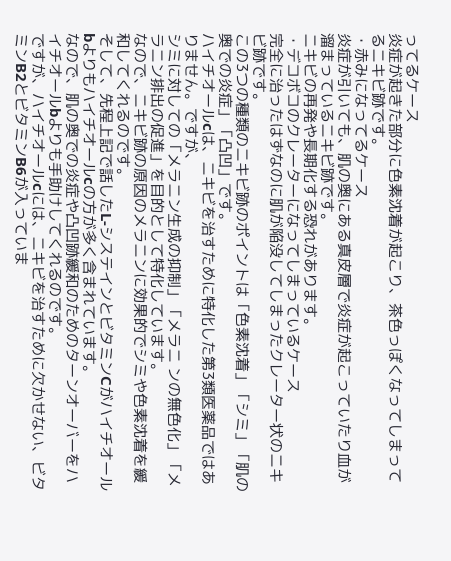ってるケース
炎症が起きた部分に色素沈着が起こり、茶色っぽくなってしまってるニキビ跡です。
・赤みになってるケース
炎症が引いても、肌の奥にある真皮層で炎症が起こっていたり血が溜まっているニキビ跡です。
ニキビの再発や長期化する恐れがあります。
・デコボコのクレーターになってしまっているケース
完全に治ったはずなのに肌が陥没してしまったクレーター状のニキビ跡です。
この3つの種類のニキビ跡のポイントは「色素沈着」「シミ」「肌の奥での炎症」「凸凹」です。
ハイチオールcは、ニキビを治すために特化した第3類医薬品ではありません。ですが、
シミに対しての「メラニン生成の抑制」「メラニ ンの無色化」「メラニン排出の促進」を目的として特化しています。
なので、ニキビ跡の原因のメラニンに効果的でシミや色素沈着を緩和してくれるのです。
そして、先程上記で話したL-システインとビタミンCがハイチオールbよりもハイチオールcの方が多く含まれています。
なので、肌の奥での炎症や凸凹跡緩和のためのターンオーバーをハイチオールbよりも手助けしてくれるのです。
ですが、ハイチオールcには、ニキビを治すために欠かせない、ビタミンB2とビタミンB6が入っていま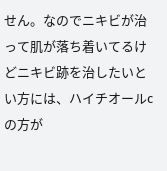せん。なのでニキビが治って肌が落ち着いてるけどニキビ跡を治したいとい方には、ハイチオールcの方が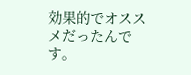効果的でオススメだったんです。